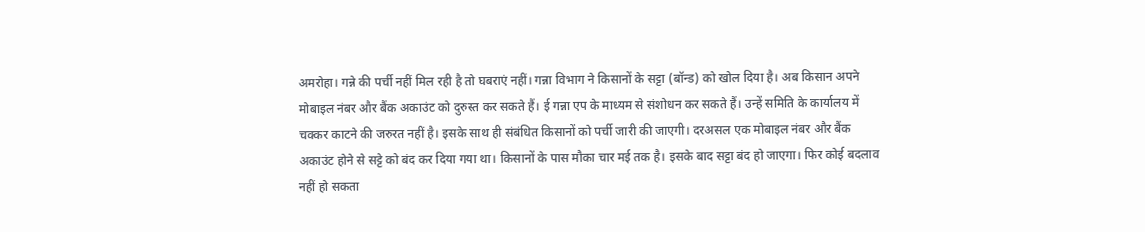अमरोहा। गन्ने की पर्ची नहीं मिल रही है तो घबराएं नहीं। गन्ना विभाग ने किसानों के सट्टा (बॉन्ड) को खोल दिया है। अब किसान अपने मोबाइल नंबर और बैंक अकाउंट को दुरुस्त कर सकते हैं। ई गन्ना एप के माध्यम से संशोधन कर सकते हैं। उन्हें समिति के कार्यालय में चक्कर काटने की जरुरत नहीं है। इसके साथ ही संबंधित किसानों को पर्ची जारी की जाएगी। दरअसल एक मोबाइल नंबर और बैंक अकाउंट होने से सट्टे को बंद कर दिया गया था। किसानों के पास मौका चार मई तक है। इसके बाद सट्टा बंद हो जाएगा। फिर कोई बदलाव नहीं हो सकता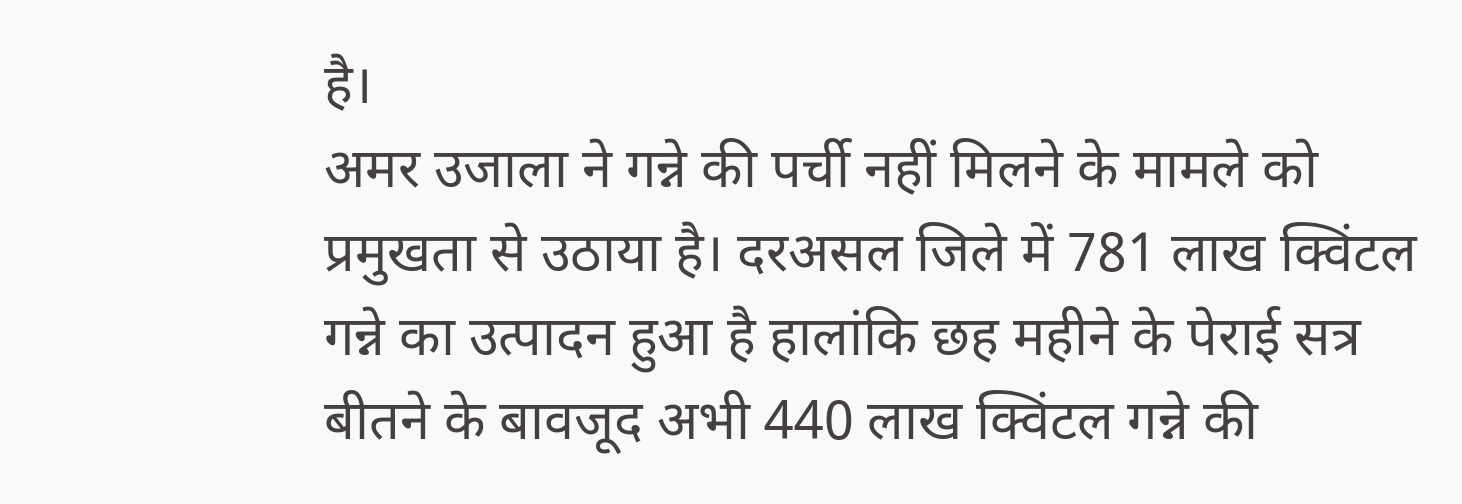है।
अमर उजाला ने गन्ने की पर्ची नहीं मिलने के मामले को प्रमुखता से उठाया है। दरअसल जिले में 781 लाख क्विंटल गन्ने का उत्पादन हुआ है हालांकि छह महीने के पेराई सत्र बीतने के बावजूद अभी 440 लाख क्विंटल गन्ने की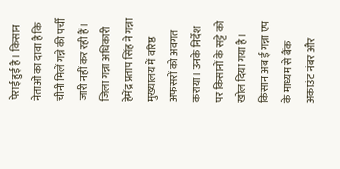पेराई हुई है। किसान नेताओं का दावा है कि चीनी मिलें गन्ने की पर्ची जारी नहीं कर रही हैं। जिला गन्ना अधिकारी हेमेंद्र प्रताप सिंह ने गन्ना मुख्यालय में वरिष्ठ अफसरों को अवगत कराया। उनके निर्देश पर किसानों के सट्टे को खोल दिया गया है। किसान अब ई गन्ना एप के माध्यम से बैंक अकाउंट नंबर और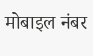मोबाइल नंबर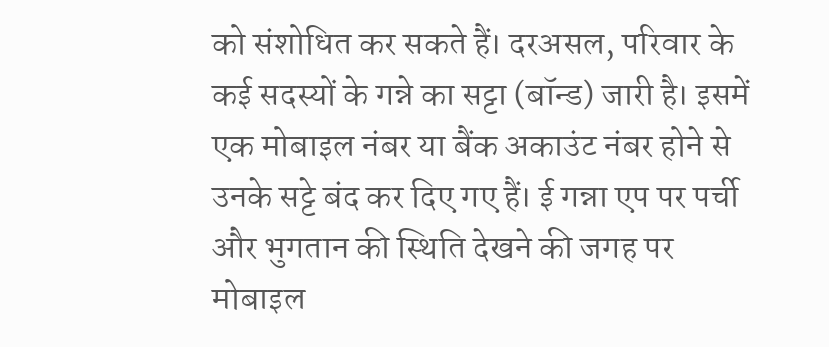को संशोधित कर सकते हैं। दरअसल, परिवार के कई सदस्यों के गन्ने का सट्टा (बॉन्ड) जारी है। इसमें एक मोबाइल नंबर या बैंक अकाउंट नंबर होने से उनके सट्टे बंद कर दिए गए हैं। ई गन्ना एप पर पर्ची और भुगतान की स्थिति देखने की जगह पर मोबाइल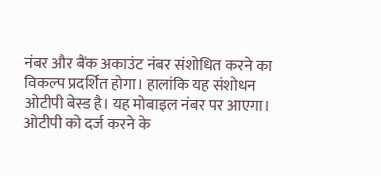नंबर और बैंक अकाउंट नंबर संशोधित करने का विकल्प प्रदर्शित होगा। हालांकि यह संशोधन ओटीपी बेस्ड है। यह मोबाइल नंबर पर आएगा। ओटीपी को दर्ज करने के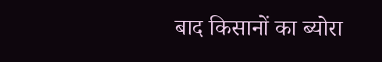बाद किसानों का ब्योरा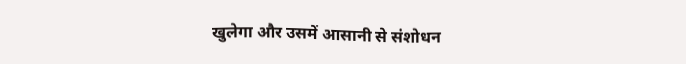खुलेगा और उसमें आसानी से संशोधन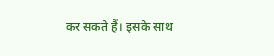कर सकते हैं। इसके साथ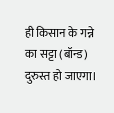ही किसान के गन्ने का सट्टा (बॉन्ड) दुरुस्त हो जाएगा।